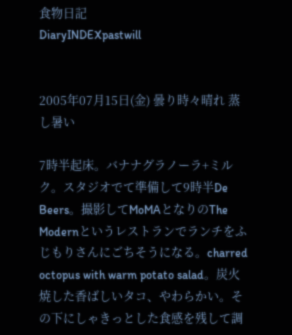食物日記
DiaryINDEXpastwill


2005年07月15日(金) 曇り時々晴れ 蒸し暑い

7時半起床。バナナグラノーラ+ミルク。スタジオでて準備して9時半De Beers。撮影してMoMAとなりのThe Modernというレストランでランチをふじもりさんにごちそうになる。charred octopus with warm potato salad。炭火焼した香ばしいタコ、やわらかい。その下にしゃきっとした食感を残して調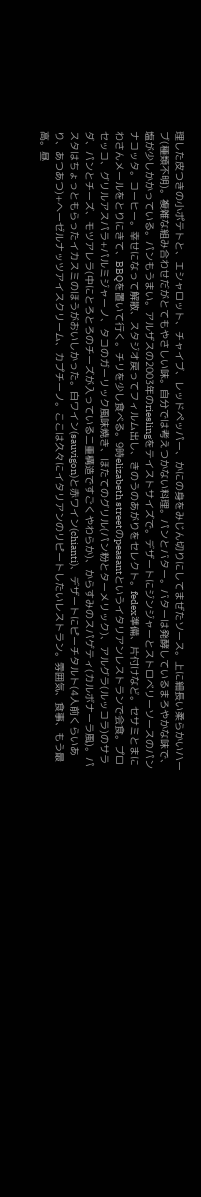理した皮つきの小ポテトと、エシャロット、チャイブ、レッドペッパー、かにの身をみじん切りにしてまぜたソース。上に細長い柔らかいハーブ(種類不明)。複雑な組み合わせだがとてもやさしい味。自分では考えつかない料理。パンとバター。バターは発酵しているまろやかな味で、塩が少しかかっている。パンもうまい。アルザスの2003年のrieslingをテイストサイズで。デザートにジンジャーとストロベリーソースのパンナコッタ。コーヒー。幸せになって解散、スタジオ戻ってフィルム出し、きのうのあがりをセレクト。fedex準備、片付けなど。セサミとまにわさんメールをとりにきて、BBQを置いて行く。チリを少し食べる。9時elizabeth streetのpeasantというイタリアンレストランで会食。プロセッコ、グリルアスパラ+パルミジャーノ、タコのガーリック風味焼き、ほたてのグリル(パン粉とターメリック)、アルグラ(ルッコラ)のサラダ、パンとチーズ、モツアレラ(中にとろとろのチーズが入っている二重構造ですごくやわらか)、からすみのスパゲティ(カルボナーラ風)。パスタはちょっともらったイカスミのほうがおいしかった。白ワイン(sauvigon)と赤ワイン(chianti)、デザートにピーチタルト(4人前くらいあり、あつあつ)+ヘーゼルナッツアイスクリーム、カプチーノ。ここは久々にイタリアンのリピートしたいレストラン。雰囲気、食事、もう最高。昼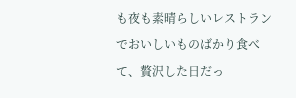も夜も素晴らしいレストランでおいしいものばかり食べて、贅沢した日だっ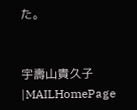た。


宇壽山貴久子 |MAILHomePage